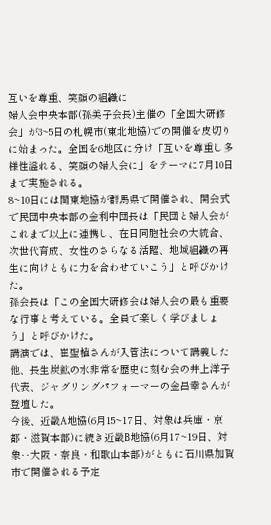互いを尊重、笑顔の組織に
婦人会中央本部(孫美子会長)主催の「全国大研修会」が3~5日の札幌市(東北地協)での開催を皮切りに始まった。全国を6地区に分け「互いを尊重し多様性溢れる、笑顔の婦人会に」をテーマに7月10日まで実施される。
8~10日には関東地協が群馬県で開催され、開会式で民団中央本部の金利中団長は「民団と婦人会がこれまで以上に連携し、在日同胞社会の大統合、次世代育成、女性のさらなる活躍、地域組織の再生に向けともに力を合わせていこう」と呼びかけた。
孫会長は「この全国大研修会は婦人会の最も重要な行事と考えている。全員で楽しく学びましょう」と呼びかけた。
講演では、崔聖植さんが入管法について講義した他、長生炭鉱の水非常を歴史に刻む会の井上洋子代表、ジャグリングパフォーマーの金昌幸さんが登壇した。
今後、近畿A地協(6月15~17日、対象は兵庫・京都・滋賀本部)に続き近畿B地協(6月17~19日、対象‥大阪・奈良・和歌山本部)がともに石川県加賀市で開催される予定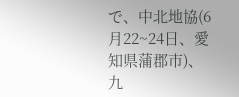で、中北地協(6月22~24日、愛知県蒲郡市)、九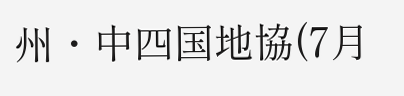州・中四国地協(7月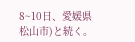8~10日、愛媛県松山市)と続く。